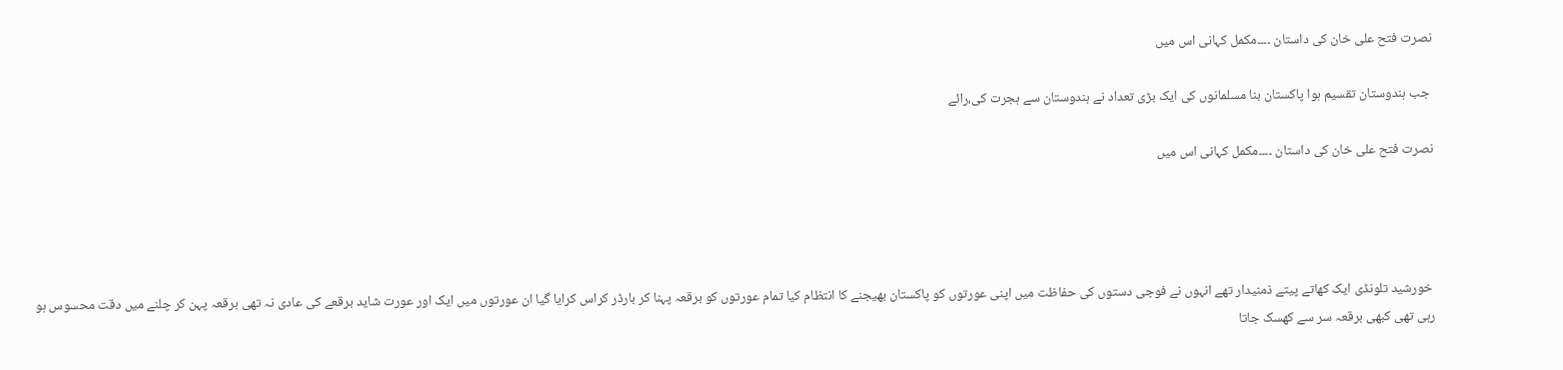نصرت فتح علی خان کی داستان ۔۔۔۔مکمل کہانی اس میں

 جب ہندوستان تقسیم ہوا پاکستان بنا مسلمانوں کی ایک بڑی تعداد نے ہندوستان سے ہجرت کی،رائے

نصرت فتح علی خان کی داستان ۔۔۔۔مکمل کہانی اس میں




 خورشید تلونڈی ایک کھاتے پیتے ذمنیدار تھے انہوں نے فوجی دستوں کی حفاظت میں اپنی عورتوں کو پاکستان بھیجنے کا انتظام کیا تمام عورتوں کو برقعہ پہنا کر بارڈر کراس کرایا گیا ان عورتوں میں ایک اور عورت شاید برقعے کی عادی نہ تھی برقعہ پہن کر چلنے میں دقت محسوس ہو رہی تھی کبھی برقعہ سر سے کھسک جاتا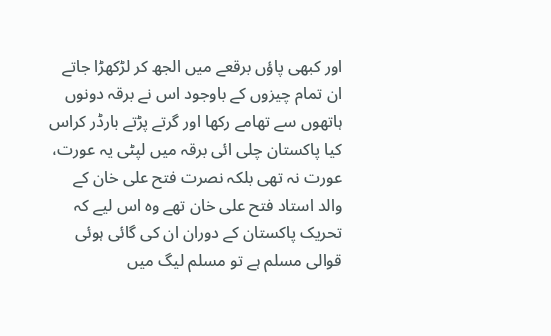اور کبھی پاؤں برقعے میں الجھ کر لڑکھڑا جاتے ان تمام چیزوں کے باوجود اس نے برقہ دونوں ہاتھوں سے تھامے رکھا اور گرتے پڑتے بارڈر کراس کیا پاکستان چلی ائی برقہ میں لپٹی یہ عورت، عورت نہ تھی بلکہ نصرت فتح علی خان کے والد استاد فتح علی خان تھے وہ اس لیے کہ تحریک پاکستان کے دوران ان کی گائی ہوئی قوالی مسلم ہے تو مسلم لیگ میں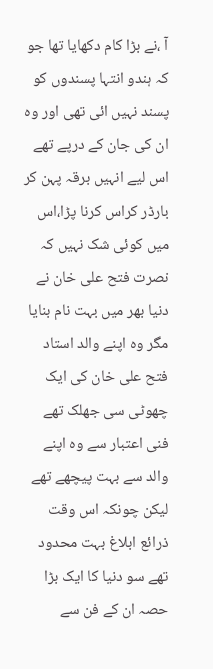آ ،نے بڑا کام دکھایا تھا جو کہ ہندو انتہا پسندوں کو پسند نہیں ائی تھی اور وہ ان کی جان کے درپے تھے اس لیے انہیں برقہ پہن کر بارڈر کراس کرنا پڑا،اس میں کوئی شک نہیں کہ نصرت فتح علی خان نے دنیا بھر میں بہت نام بنایا مگر وہ اپنے والد استاد فتح علی خان کی ایک چھوٹی سی جھلک تھے فنی اعتبار سے وہ اپنے والد سے بہت پیچھے تھے لیکن چونکہ اس وقت ذرائع ابلاغ بہت محدود تھے سو دنیا کا ایک بڑا حصہ ان کے فن سے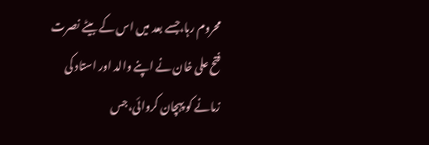محروم رہا،جسے بعد میں اس کے بیٹے نصرت فتح علی خان نے اپنے والد اور استاد کی زمانے کو پہچان کروائی،جس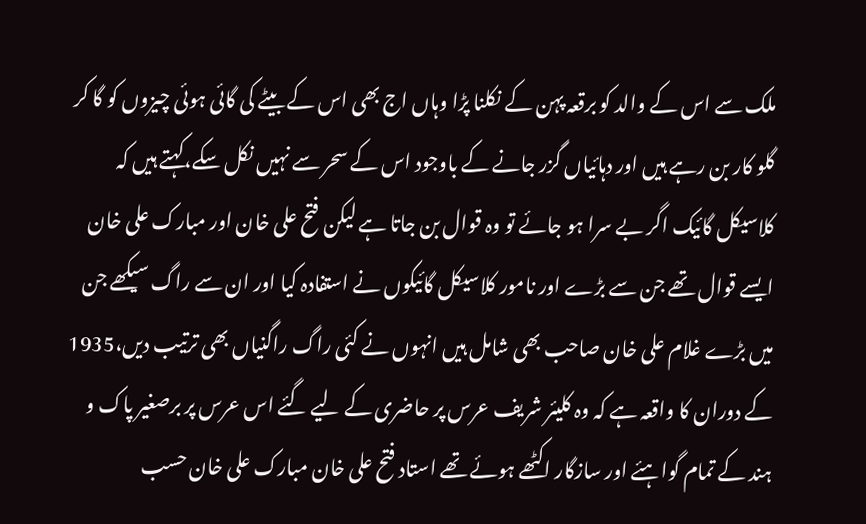ملک سے اس کے والد کو برقعہ پہن کے نکلنا پڑا وہاں اج بھی اس کے بیٹے کی گائی ہوئی چیزوں کو گا کر گلو کار بن رہے ہیں اور دہائیاں گزر جانے کے باوجود اس کے سحر سے نہیں نکل سکے،کہتے ہیں کہ کلاسیکل گائیک اگر بے سرا ہو جائے تو وہ قوال بن جاتا ہے لیکن فتح علی خان اور مبارک علی خان ایسے قوال تھے جن سے بڑے اور نامور کلاسیکل گائیکوں نے استفادہ کیا اور ان سے راگ سیکھے جن میں بڑے غلام علی خان صاحب بھی شامل ہیں انہوں نے کئی راگ راگنیاں بھی ترتیب دیں،1935 کے دوران کا واقعہ ہے کہ وہ کلیئر شریف عرس پر حاضری کے لیے گئے اس عرس پر برصغیر پاک و ہند کے تمام گواہئے اور سازگار اکٹھے ہوئے تھے استاد فتح علی خان مبارک علی خان حسب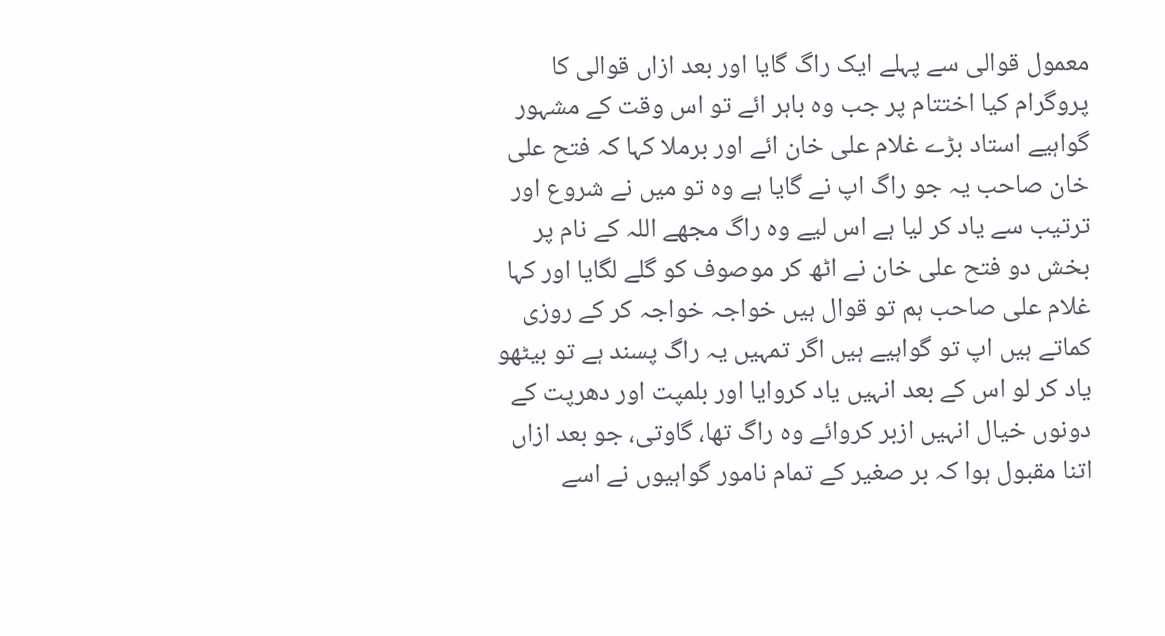معمول قوالی سے پہلے ایک راگ گایا اور بعد ازاں قوالی کا پروگرام کیا اختتام پر جب وہ باہر ائے تو اس وقت کے مشہور گواہیے استاد بڑے غلام علی خان ائے اور برملا کہا کہ فتح علی خان صاحب یہ جو راگ اپ نے گایا ہے وہ تو میں نے شروع اور ترتیب سے یاد کر لیا ہے اس لیے وہ راگ مجھے اللہ کے نام پر بخش دو فتح علی خان نے اٹھ کر موصوف کو گلے لگایا اور کہا غلام علی صاحب ہم تو قوال ہیں خواجہ خواجہ کر کے روزی کماتے ہیں اپ تو گواہیے ہیں اگر تمہیں یہ راگ پسند ہے تو بیٹھو یاد کر لو اس کے بعد انہیں یاد کروایا اور بلمپت اور دھرپت کے دونوں خیال انہیں ازبر کروائے وہ راگ تھا، گاوتی، جو بعد ازاں اتنا مقبول ہوا کہ بر صغیر کے تمام نامور گواہیوں نے اسے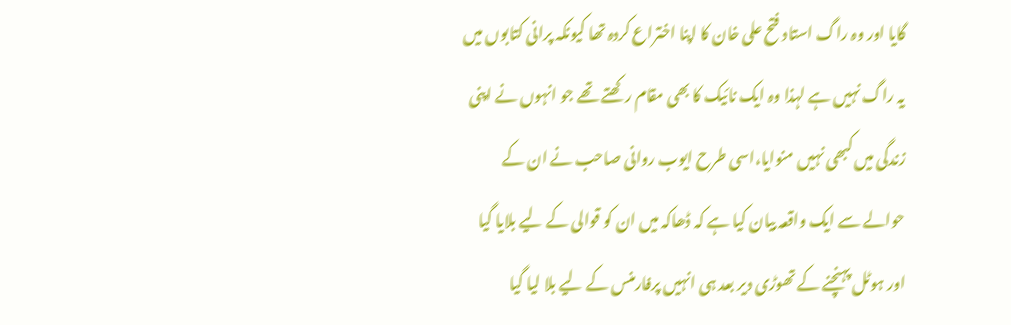گایا اور وہ راگ استاد فتح علی خان کا اپنا اختراع کردہ تھا کیونکہ پرانی کتابوں میں یہ راگ نہیں ہے لہذا وہ ایک نائیک کا بھی مقام رکھتے تھے جو انہوں نے اپنی زندگی میں کبھی نہیں منوایا،اسی طرح ایوب روانی صاحب نے ان کے حوالے سے ایک واقعہ بیان کیا ہے کہ ڈھاکہ میں ان کو قوالی کے لیے بلایا گیا اور ہوٹل پہنچنے کے تھوڑی دیر بعد ہی انہیں پرفارمنس کے لیے بلا لیا گیا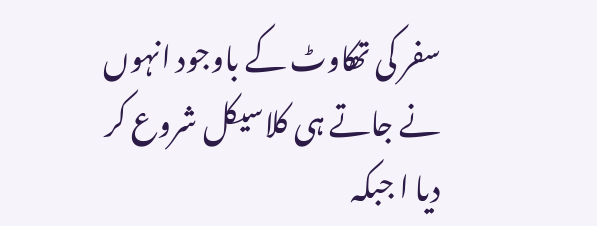سفر کی تھکاوٹ کے باوجود انہوں نے جاتے ہی کلاسیکل شروع کر دیا ا جبکہ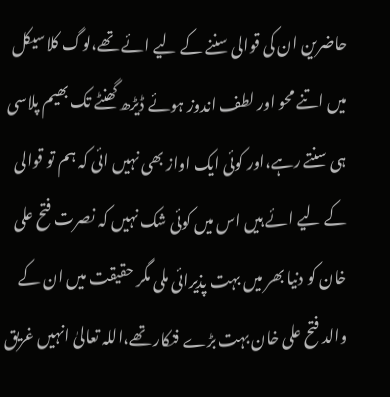حاضرین ان کی قوالی سننے کے لیے ائے تھے،لوگ کلاسیکل میں اتنے محو اور لطف اندوز ہوئے ڈیڑھ گھنٹے تک بھیم پلاسی ہی سنتے رہے،اور کوئی ایک اواز بھی نہیں ائی کہ ہم تو قوالی کے لیے ائے ہیں اس میں کوئی شک نہیں کہ نصرت فتح علی خان کو دنیا بھر میں بہت پذیرائی ملی مگر حقیقت میں ان کے والد فتح علی خان بہت بڑے فنکار تھے،اللہ تعالیٰ انہیں غریق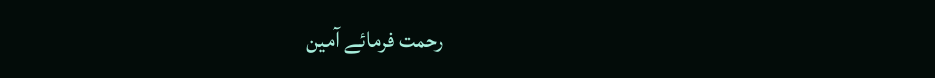رحمت فرمائے آمین